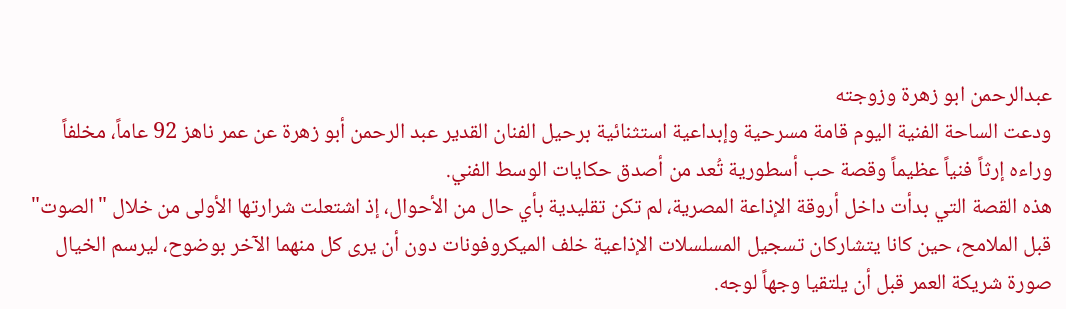عبدالرحمن ابو زهرة وزوجته
ودعت الساحة الفنية اليوم قامة مسرحية وإبداعية استثنائية برحيل الفنان القدير عبد الرحمن أبو زهرة عن عمر ناهز 92 عاماً، مخلفاً وراءه إرثاً فنياً عظيماً وقصة حب أسطورية تُعد من أصدق حكايات الوسط الفني.
هذه القصة التي بدأت داخل أروقة الإذاعة المصرية، لم تكن تقليدية بأي حال من الأحوال، إذ اشتعلت شرارتها الأولى من خلال "الصوت" قبل الملامح، حين كانا يتشاركان تسجيل المسلسلات الإذاعية خلف الميكروفونات دون أن يرى كل منهما الآخر بوضوح، ليرسم الخيال صورة شريكة العمر قبل أن يلتقيا وجهاً لوجه.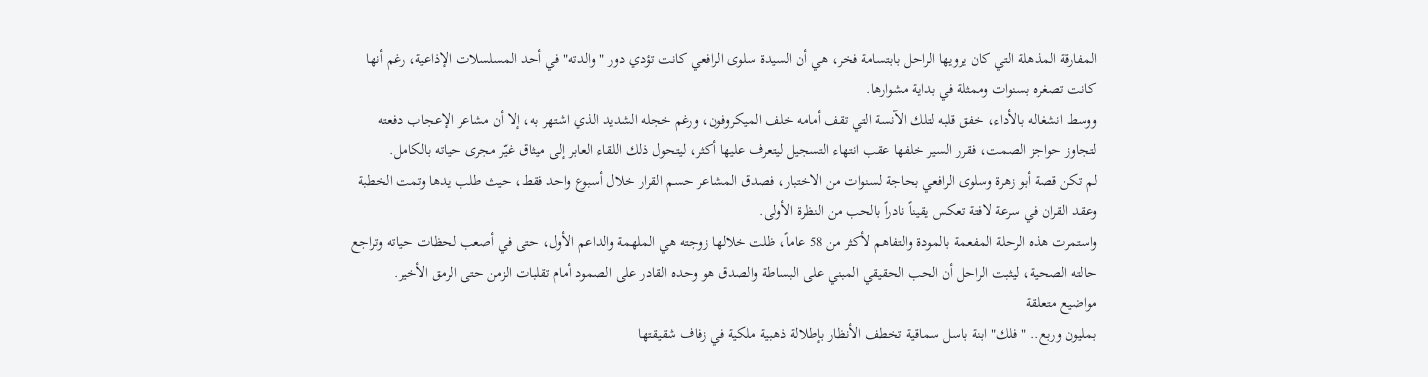المفارقة المذهلة التي كان يرويها الراحل بابتسامة فخر، هي أن السيدة سلوى الرافعي كانت تؤدي دور "والدته" في أحد المسلسلات الإذاعية، رغم أنها كانت تصغره بسنوات وممثلة في بداية مشوارها.
ووسط انشغاله بالأداء، خفق قلبه لتلك الآنسة التي تقف أمامه خلف الميكروفون، ورغم خجله الشديد الذي اشتهر به، إلا أن مشاعر الإعجاب دفعته لتجاوز حواجز الصمت، فقرر السير خلفها عقب انتهاء التسجيل ليتعرف عليها أكثر، ليتحول ذلك اللقاء العابر إلى ميثاق غيّر مجرى حياته بالكامل.
لم تكن قصة أبو زهرة وسلوى الرافعي بحاجة لسنوات من الاختبار، فصدق المشاعر حسم القرار خلال أسبوع واحد فقط، حيث طلب يدها وتمت الخطبة وعقد القران في سرعة لافتة تعكس يقيناً نادراً بالحب من النظرة الأولى.
واستمرت هذه الرحلة المفعمة بالمودة والتفاهم لأكثر من 58 عاماً، ظلت خلالها زوجته هي الملهمة والداعم الأول، حتى في أصعب لحظات حياته وتراجع حالته الصحية، ليثبت الراحل أن الحب الحقيقي المبني على البساطة والصدق هو وحده القادر على الصمود أمام تقلبات الزمن حتى الرمق الأخير.
مواضيع متعلقة
بمليون وربع.. "فلك" ابنة باسل سماقية تخطف الأنظار بإطلالة ذهبية ملكية في زفاف شقيقتها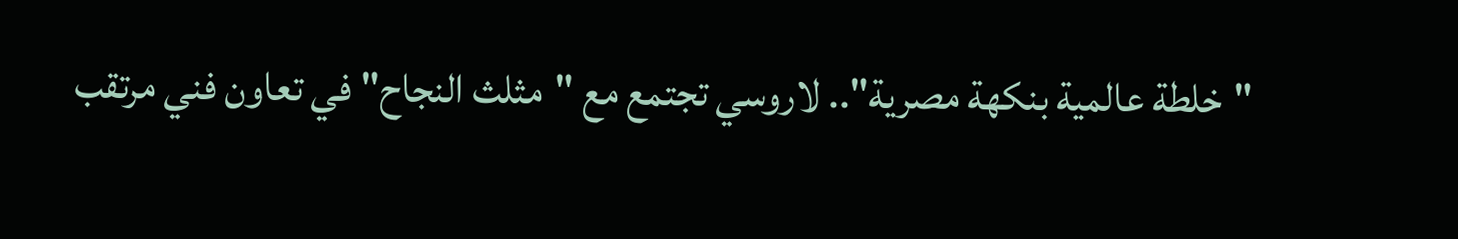"خلطة عالمية بنكهة مصرية".. لاروسي تجتمع مع "مثلث النجاح" في تعاون فني مرتقب